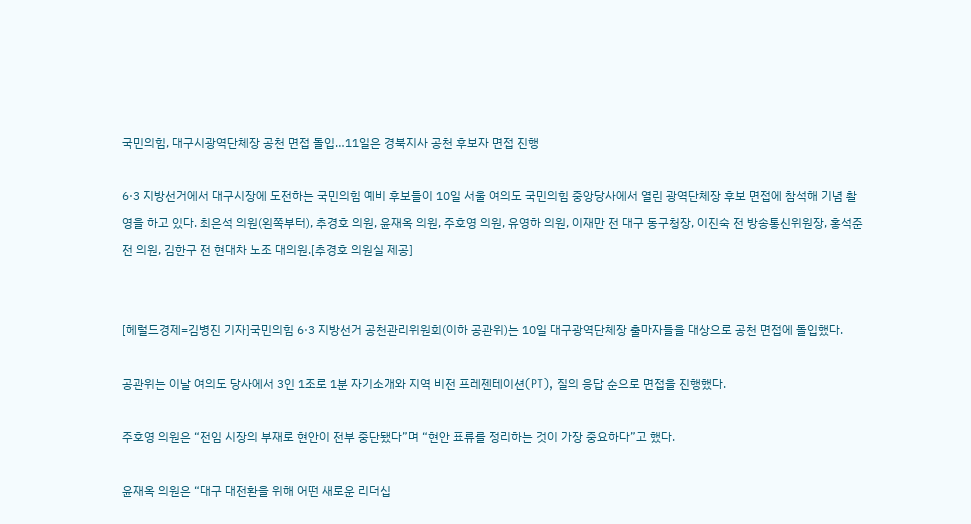국민의힘, 대구시광역단체장 공천 면접 돌입…11일은 경북지사 공천 후보자 면접 진행

6·3 지방선거에서 대구시장에 도전하는 국민의힘 예비 후보들이 10일 서울 여의도 국민의힘 중앙당사에서 열린 광역단체장 후보 면접에 참석해 기념 촬영을 하고 있다. 최은석 의원(왼쪽부터), 추경호 의원, 윤재옥 의원, 주호영 의원, 유영하 의원, 이재만 전 대구 동구청장, 이진숙 전 방송통신위원장, 홍석준 전 의원, 김한구 전 현대차 노조 대의원.[추경호 의원실 제공]


[헤럴드경제=김병진 기자]국민의힘 6·3 지방선거 공천관리위원회(이하 공관위)는 10일 대구광역단체장 출마자들을 대상으로 공천 면접에 돌입했다.

공관위는 이날 여의도 당사에서 3인 1조로 1분 자기소개와 지역 비전 프레젠테이션(PT), 질의 응답 순으로 면접을 진행했다.

주호영 의원은 “전임 시장의 부재로 현안이 전부 중단됐다”며 “현안 표류를 정리하는 것이 가장 중요하다”고 했다.

윤재옥 의원은 “대구 대전환을 위해 어떤 새로운 리더십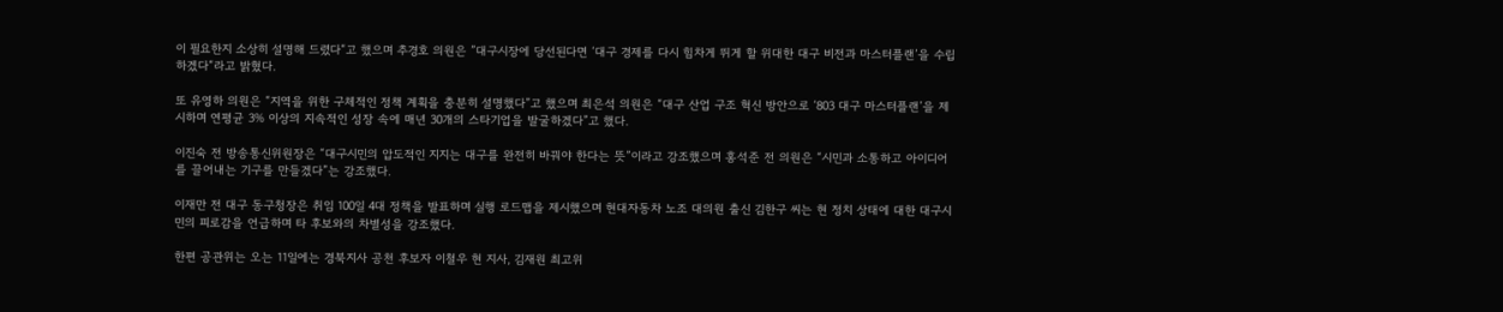이 필요한지 소상히 설명해 드렸다“고 했으며 추경호 의원은 ”대구시장에 당선된다면 ‘대구 경제를 다시 힘차게 뛰게 할 위대한 대구 비전과 마스터플랜’을 수립하겠다“라고 밝혔다.

또 유영하 의원은 “지역을 위한 구체적인 정책 계획을 충분히 설명했다”고 했으며 최은석 의원은 “대구 산업 구조 혁신 방안으로 ‘803 대구 마스터플랜’을 제시하며 연평균 3% 이상의 지속적인 성장 속에 매년 30개의 스타기업을 발굴하겠다”고 했다.

이진숙 전 방송통신위원장은 “대구시민의 압도적인 지지는 대구를 완전히 바꿔야 한다는 뜻”이라고 강조했으며 홍석준 전 의원은 “시민과 소통하고 아이디어를 끌어내는 기구를 만들겠다”는 강조했다.

이재만 전 대구 동구청장은 취임 100일 4대 정책을 발표하며 실행 로드맵을 제시했으며 현대자동차 노조 대의원 출신 김한구 씨는 현 정치 상태에 대한 대구시민의 피로감을 언급하며 타 후보와의 차별성을 강조했다.

한편 공관위는 오는 11일에는 경북지사 공천 후보자 이철우 현 지사, 김재원 최고위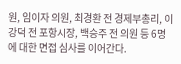원, 임이자 의원, 최경환 전 경제부총리, 이강덕 전 포항시장, 백승주 전 의원 등 6명에 대한 면접 심사를 이어간다.